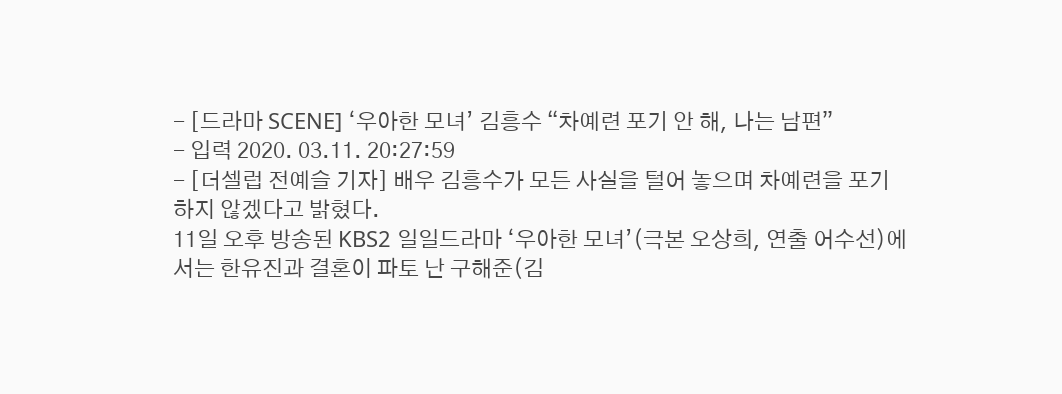- [드라마 SCENE] ‘우아한 모녀’ 김흥수 “차예련 포기 안 해, 나는 남편”
- 입력 2020. 03.11. 20:27:59
- [더셀럽 전예슬 기자] 배우 김흥수가 모든 사실을 털어 놓으며 차예련을 포기하지 않겠다고 밝혔다.
11일 오후 방송된 KBS2 일일드라마 ‘우아한 모녀’(극본 오상희, 연출 어수선)에서는 한유진과 결혼이 파토 난 구해준(김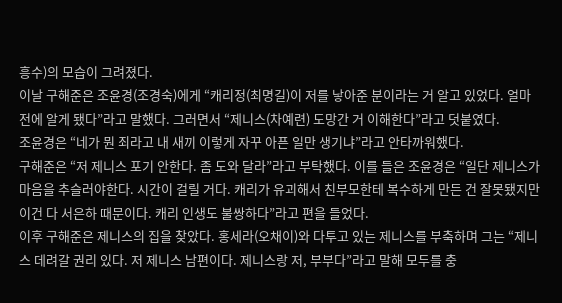흥수)의 모습이 그려졌다.
이날 구해준은 조윤경(조경숙)에게 “캐리정(최명길)이 저를 낳아준 분이라는 거 알고 있었다. 얼마 전에 알게 됐다”라고 말했다. 그러면서 “제니스(차예련) 도망간 거 이해한다”라고 덧붙였다.
조윤경은 “네가 뭔 죄라고 내 새끼 이렇게 자꾸 아픈 일만 생기냐”라고 안타까워했다.
구해준은 “저 제니스 포기 안한다. 좀 도와 달라”라고 부탁했다. 이를 들은 조윤경은 “일단 제니스가 마음을 추슬러야한다. 시간이 걸릴 거다. 캐리가 유괴해서 친부모한테 복수하게 만든 건 잘못됐지만 이건 다 서은하 때문이다. 캐리 인생도 불쌍하다”라고 편을 들었다.
이후 구해준은 제니스의 집을 찾았다. 홍세라(오채이)와 다투고 있는 제니스를 부축하며 그는 “제니스 데려갈 권리 있다. 저 제니스 남편이다. 제니스랑 저, 부부다”라고 말해 모두를 충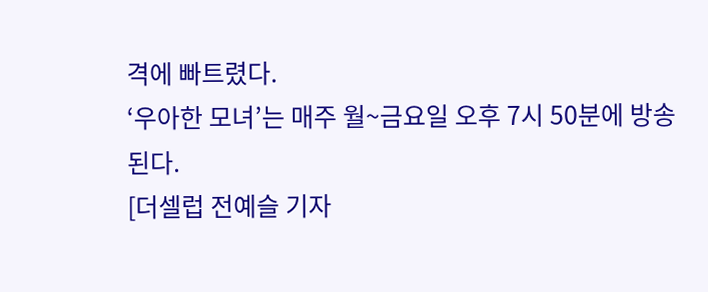격에 빠트렸다.
‘우아한 모녀’는 매주 월~금요일 오후 7시 50분에 방송된다.
[더셀럽 전예슬 기자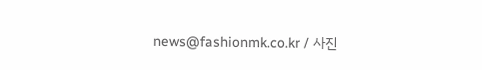news@fashionmk.co.kr / 사진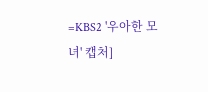=KBS2 '우아한 모녀' 캡처]